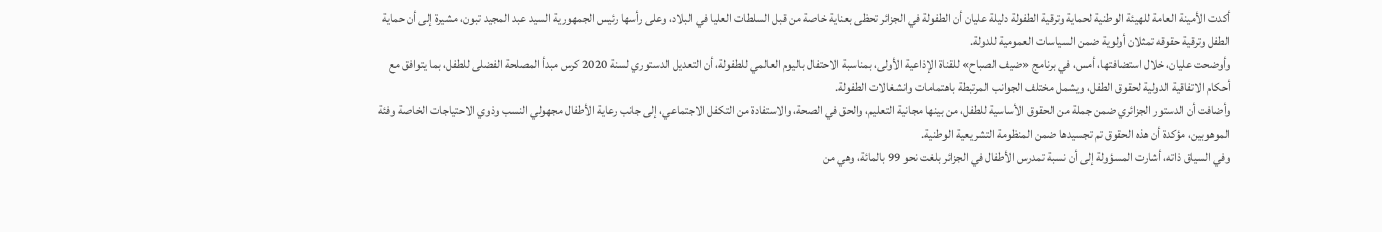أكدت الأمينة العامة للهيئة الوطنية لحماية وترقية الطفولة دليلة عليان أن الطفولة في الجزائر تحظى بعناية خاصة من قبل السلطات العليا في البلاد، وعلى رأسها رئيس الجمهورية السيد عبد المجيد تبون، مشيرة إلى أن حماية الطفل وترقية حقوقه تمثلان أولوية ضمن السياسات العمومية للدولة.
وأوضحت عليان، خلال استضافتها، أمس، في برنامج «ضيف الصباح» للقناة الإذاعية الأولى، بمناسبة الاحتفال باليوم العالمي للطفولة، أن التعديل الدستوري لسنة 2020 كرس مبدأ المصلحة الفضلى للطفل، بما يتوافق مع أحكام الاتفاقية الدولية لحقوق الطفل، ويشمل مختلف الجوانب المرتبطة باهتمامات وانشغالات الطفولة.
وأضافت أن الدستور الجزائري ضمن جملة من الحقوق الأساسية للطفل، من بينها مجانية التعليم، والحق في الصحة، والاستفادة من التكفل الاجتماعي، إلى جانب رعاية الأطفال مجهولي النسب وذوي الاحتياجات الخاصة وفئة الموهوبين، مؤكدة أن هذه الحقوق تم تجسيدها ضمن المنظومة التشريعية الوطنية.
وفي السياق ذاته، أشارت المسؤولة إلى أن نسبة تمدرس الأطفال في الجزائر بلغت نحو 99 بالمائة، وهي من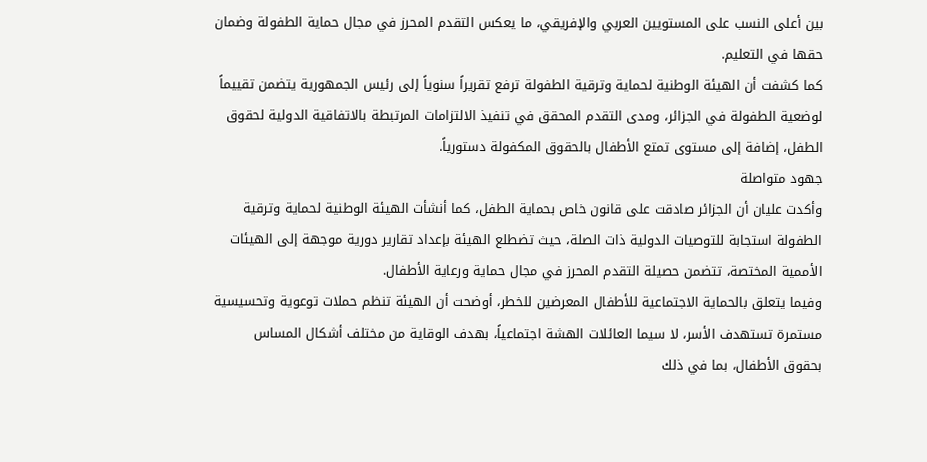بين أعلى النسب على المستويين العربي والإفريقي، ما يعكس التقدم المحرز في مجال حماية الطفولة وضمان حقها في التعليم.
كما كشفت أن الهيئة الوطنية لحماية وترقية الطفولة ترفع تقريراً سنوياً إلى رئيس الجمهورية يتضمن تقييماً لوضعية الطفولة في الجزائر، ومدى التقدم المحقق في تنفيذ الالتزامات المرتبطة بالاتفاقية الدولية لحقوق الطفل، إضافة إلى مستوى تمتع الأطفال بالحقوق المكفولة دستورياً.
جهود متواصلة
وأكدت عليان أن الجزائر صادقت على قانون خاص بحماية الطفل، كما أنشأت الهيئة الوطنية لحماية وترقية الطفولة استجابة للتوصيات الدولية ذات الصلة، حيث تضطلع الهيئة بإعداد تقارير دورية موجهة إلى الهيئات الأممية المختصة، تتضمن حصيلة التقدم المحرز في مجال حماية ورعاية الأطفال.
وفيما يتعلق بالحماية الاجتماعية للأطفال المعرضين للخطر، أوضحت أن الهيئة تنظم حملات توعوية وتحسيسية مستمرة تستهدف الأسر، لا سيما العائلات الهشة اجتماعياً، بهدف الوقاية من مختلف أشكال المساس بحقوق الأطفال، بما في ذلك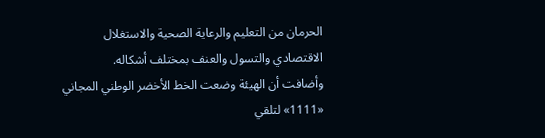الحرمان من التعليم والرعاية الصحية والاستغلال الاقتصادي والتسول والعنف بمختلف أشكاله.
وأضافت أن الهيئة وضعت الخط الأخضر الوطني المجاني «1111» لتلقي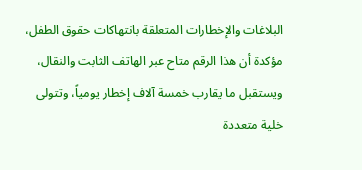البلاغات والإخطارات المتعلقة بانتهاكات حقوق الطفل، مؤكدة أن هذا الرقم متاح عبر الهاتف الثابت والنقال، ويستقبل ما يقارب خمسة آلاف إخطار يومياً، وتتولى خلية متعددة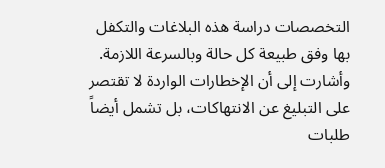التخصصات دراسة هذه البلاغات والتكفل بها وفق طبيعة كل حالة وبالسرعة اللازمة.
وأشارت إلى أن الإخطارات الواردة لا تقتصر على التبليغ عن الانتهاكات، بل تشمل أيضاً طلبات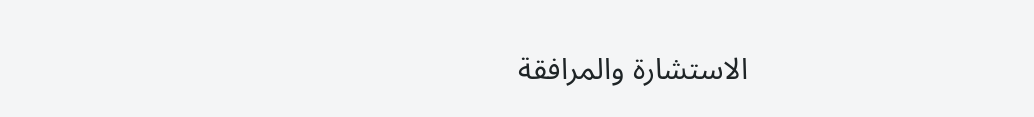الاستشارة والمرافقة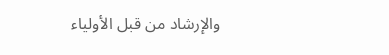والإرشاد من قبل الأولياء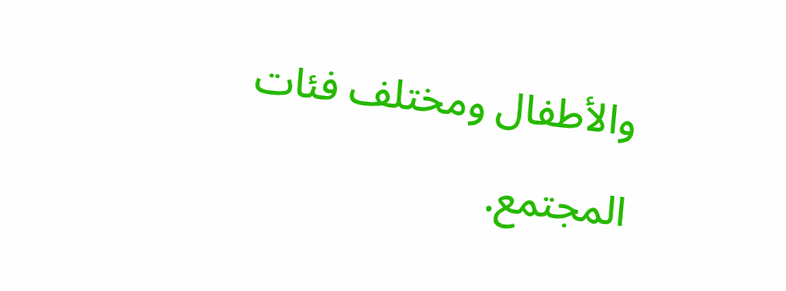والأطفال ومختلف فئات المجتمع.